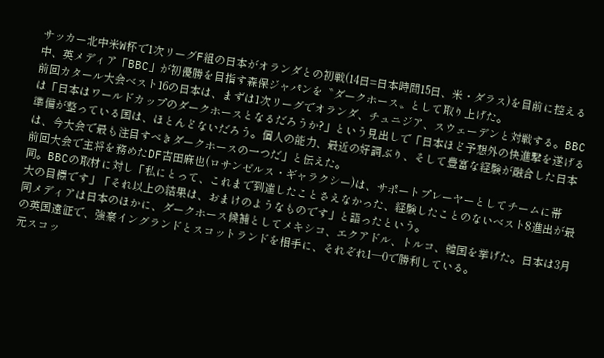サッカー北中米W杯で1次リーグF組の日本がオランダとの初戦(14日=日本時間15日、米・ダラス)を目前に控える中、英メディア「BBC」が初優勝を目指す森保ジャパンを〝ダークホース〟として取り上げた。
前回カタール大会ベスト16の日本は、まずは1次リーグでオランダ、チュニジア、スウェーデンと対戦する。BBCは「日本はワールドカップのダークホースとなるだろうか?」という見出しで「日本ほど予想外の快進撃を遂げる準備が整っている国は、ほとんどないだろう。個人の能力、最近の好調ぶり、そして豊富な経験が融合した日本は、今大会で最も注目すべきダークホースの一つだ」と伝えた。
前回大会で主将を務めたDF吉田麻也(ロサンゼルス・ギャラクシー)は、サポートプレーヤーとしてチームに帯同。BBCの取材に対し「私にとって、これまで到達したことさえなかった、経験したことのないベスト8進出が最大の目標です」「それ以上の結果は、おまけのようなものです」と語ったという。
同メディアは日本のほかに、ダークホース候補としてメキシコ、エクアドル、トルコ、韓国を挙げた。日本は3月の英国遠征で、強豪イングランドとスコットランドを相手に、それぞれ1―0で勝利している。
元スコッ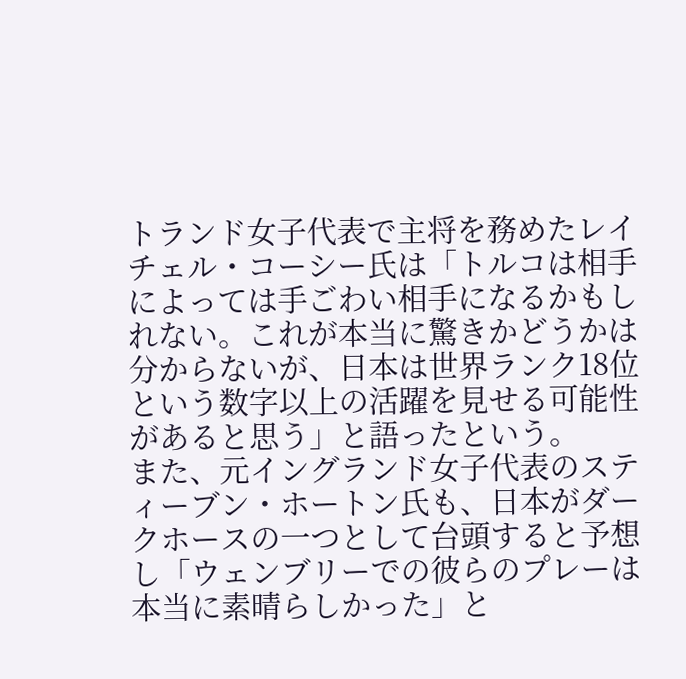トランド女子代表で主将を務めたレイチェル・コーシー氏は「トルコは相手によっては手ごわい相手になるかもしれない。これが本当に驚きかどうかは分からないが、日本は世界ランク18位という数字以上の活躍を見せる可能性があると思う」と語ったという。
また、元イングランド女子代表のスティーブン・ホートン氏も、日本がダークホースの一つとして台頭すると予想し「ウェンブリーでの彼らのプレーは本当に素晴らしかった」と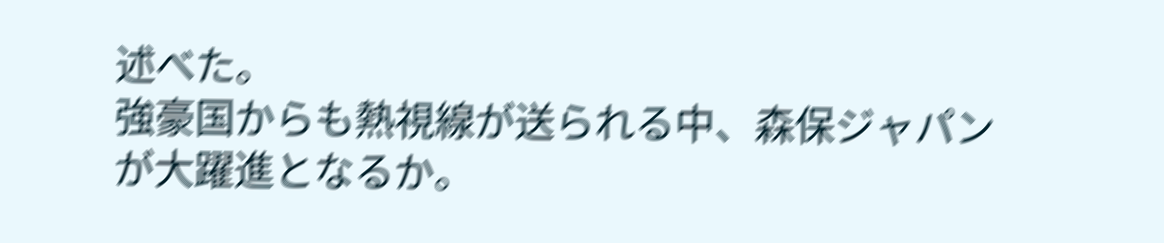述べた。
強豪国からも熱視線が送られる中、森保ジャパンが大躍進となるか。